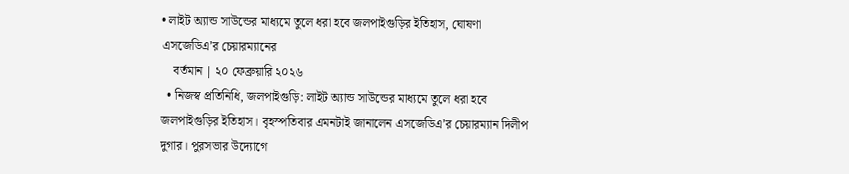• লাইট অ্যান্ড সাউন্ডের মাধ্যমে তুলে ধরা হবে জলপাইগুড়ির ইতিহাস, ঘোষণা এসজেডিএ’র চেয়ারম্যানের
    বর্তমান | ২০ ফেব্রুয়ারি ২০২৬
  • নিজস্ব প্রতিনিধি, জলপাইগুড়ি: লাইট অ্যান্ড সাউন্ডের মাধ্যমে তুলে ধরা হবে জলপাইগুড়ির ইতিহাস। বৃহস্পতিবার এমনটাই জানালেন এসজেডিএ’র চেয়ারম্যান দিলীপ দুগার। পুরসভার উদ্যোগে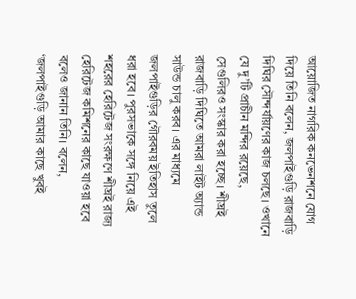আয়োজিত নাগরিক কনভেনশনে যোগ দিয়ে তিনি বলেন, জলপাইগুড়ি রাজবাড়ি দিঘির সৌন্দর্যায়ণের কাজ চলছে। ওখানে যে দু’টি প্রাচীন মন্দির রয়েছে, সেগুলিরও সংস্কার করা হচ্ছে। শীঘ্রই রাজবাড়ি দিঘিতে আমরা লাইট অ্যান্ড সাউন্ড চালু করব। এর মাধ্যমে জলপাইগুড়ির গৌরবময় ইতিহাস তুলে ধরা হবে। পুরসভাকে সঙ্গে নিয়ে এই শহরের হেরিটেজ সংরক্ষণে শীঘ্রই রাজ্য হেরিটেজ কমিশনের কাছে যাওয়া হবে বলেও জানান তিনি। বলেন, ‘জলপাইগুড়ি আমার কাছে খুবই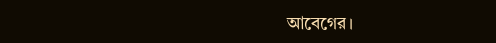আবেগের।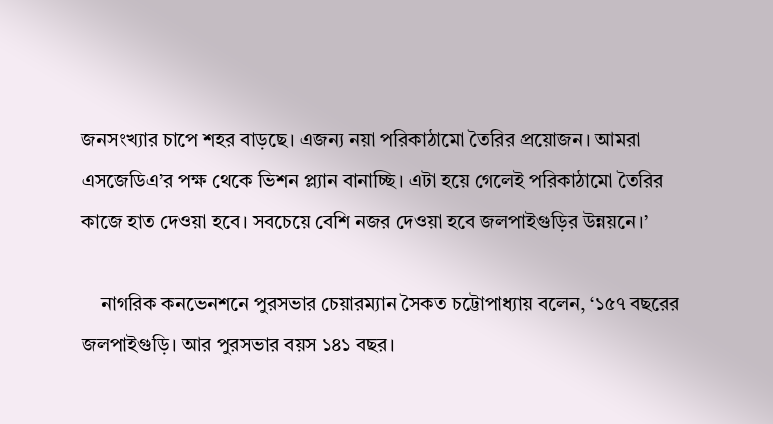জনসংখ্যার চাপে শহর বাড়ছে। এজন্য নয়া পরিকাঠামো তৈরির প্রয়োজন। আমরা এসজেডিএ’র পক্ষ থেকে ভিশন প্ল্যান বানাচ্ছি। এটা হয়ে গেলেই পরিকাঠামো তৈরির কাজে হাত দেওয়া হবে। সবচেয়ে বেশি নজর দেওয়া হবে জলপাইগুড়ির উন্নয়নে।’

    নাগরিক কনভেনশনে পুরসভার চেয়ারম্যান সৈকত চট্টোপাধ্যায় বলেন, ‘১৫৭ বছরের জলপাইগুড়ি। আর পুরসভার বয়স ১৪১ বছর।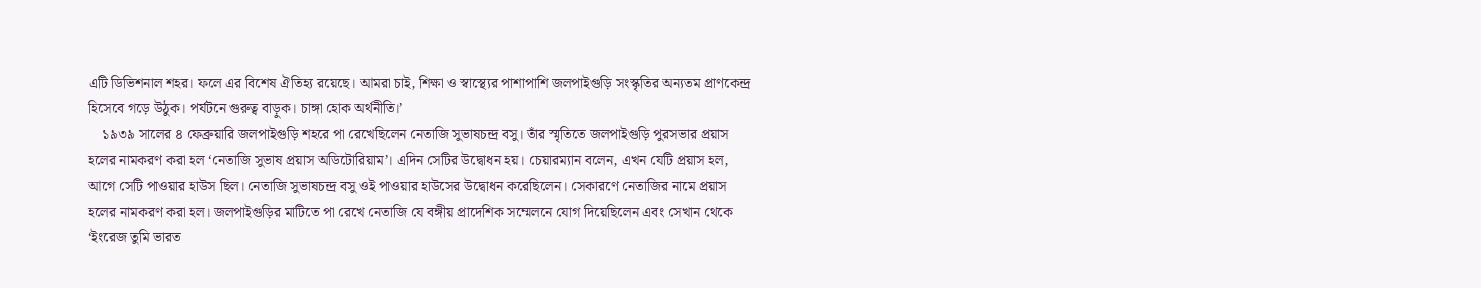এটি ডিভিশনাল শহর। ফলে এর বিশেষ ঐতিহ্য রয়েছে। আমরা চাই, শিক্ষা ও স্বাস্থ্যের পাশাপাশি জলপাইগুড়ি সংস্কৃতির অন্যতম প্রাণকেন্দ্র হিসেবে গড়ে উঠুক। পর্যটনে গুরুত্ব বাড়ুক। চাঙ্গা হোক অর্থনীতি।’
    ১৯৩৯ সালের ৪ ফেব্রুয়ারি জলপাইগুড়ি শহরে পা রেখেছিলেন নেতাজি সুভাষচন্দ্র বসু। তাঁর স্মৃতিতে জলপাইগুড়ি পুরসভার প্রয়াস হলের নামকরণ করা হল ‘নেতাজি সুভাষ প্রয়াস অডিটোরিয়াম’। এদিন সেটির উদ্বোধন হয়। চেয়ারম্যান বলেন, এখন যেটি প্রয়াস হল, আগে সেটি পাওয়ার হাউস ছিল। নেতাজি সুভাষচন্দ্র বসু ওই পাওয়ার হাউসের উদ্বোধন করেছিলেন। সেকারণে নেতাজির নামে প্রয়াস হলের নামকরণ করা হল। জলপাইগুড়ির মাটিতে পা রেখে নেতাজি যে বঙ্গীয় প্রাদেশিক সম্মেলনে যোগ দিয়েছিলেন এবং সেখান থেকে ‘ইংরেজ তুমি ভারত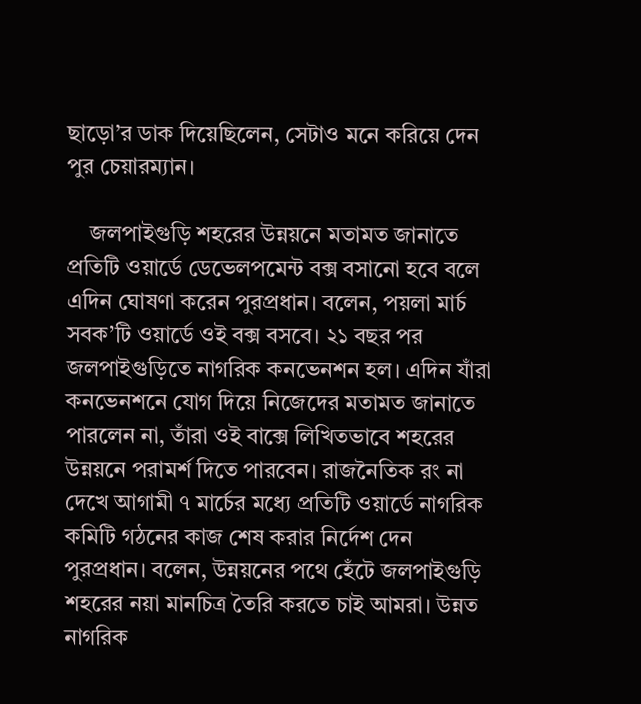ছাড়ো’র ডাক দিয়েছিলেন, সেটাও মনে করিয়ে দেন পুর চেয়ারম্যান।

    জলপাইগুড়ি শহরের উন্নয়নে মতামত জানাতে প্রতিটি ওয়ার্ডে ডেভেলপমেন্ট বক্স বসানো হবে বলে এদিন ঘোষণা করেন পুরপ্রধান। বলেন, পয়লা মার্চ সবক’টি ওয়ার্ডে ওই বক্স বসবে। ২১ বছর পর জলপাইগুড়িতে নাগরিক কনভেনশন হল। এদিন যাঁরা কনভেনশনে যোগ দিয়ে নিজেদের মতামত জানাতে পারলেন না, তাঁরা ওই বাক্সে লিখিতভাবে শহরের উন্নয়নে পরামর্শ দিতে পারবেন। রাজনৈতিক রং না দেখে আগামী ৭ মার্চের মধ্যে প্রতিটি ওয়ার্ডে নাগরিক কমিটি গঠনের কাজ শেষ করার নির্দেশ দেন পুরপ্রধান। বলেন, উন্নয়নের পথে হেঁটে জলপাইগুড়ি শহরের নয়া মানচিত্র তৈরি করতে চাই আমরা। উন্নত নাগরিক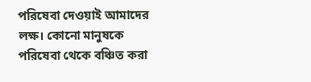পরিষেবা দেওয়াই আমাদের লক্ষ। কোনো মানুষকে পরিষেবা থেকে বঞ্চিত করা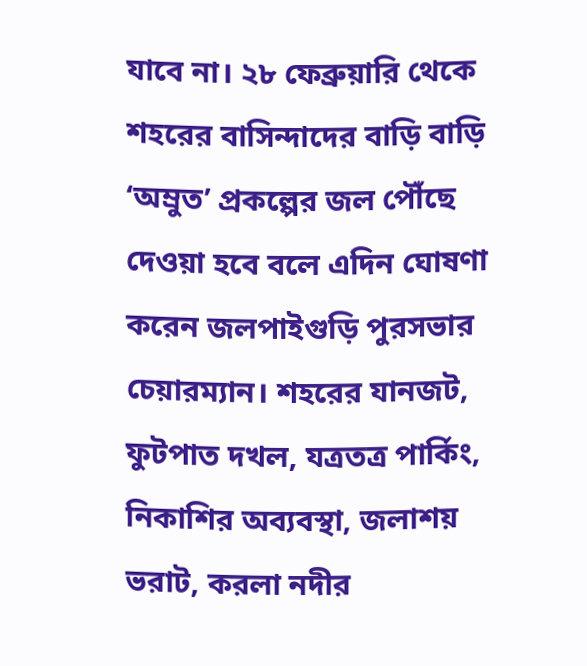যাবে না। ২৮ ফেব্রুয়ারি থেকে শহরের বাসিন্দাদের বাড়ি বাড়ি ‘অম্রুত’ প্রকল্পের জল পৌঁছে দেওয়া হবে বলে এদিন ঘোষণা করেন জলপাইগুড়ি পুরসভার চেয়ারম্যান। শহরের যানজট, ফুটপাত দখল, যত্রতত্র পার্কিং, নিকাশির অব্যবস্থা, জলাশয় ভরাট, করলা নদীর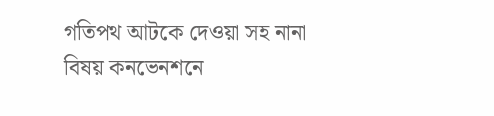গতিপথ আটকে দেওয়া সহ নানা বিষয় কনভেনশনে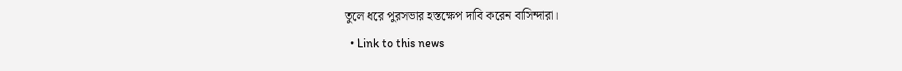তুলে ধরে পুরসভার হস্তক্ষেপ দাবি করেন বাসিন্দারা।
  • Link to this news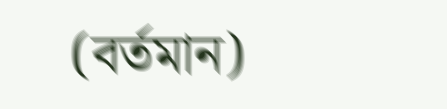(বর্তমান)